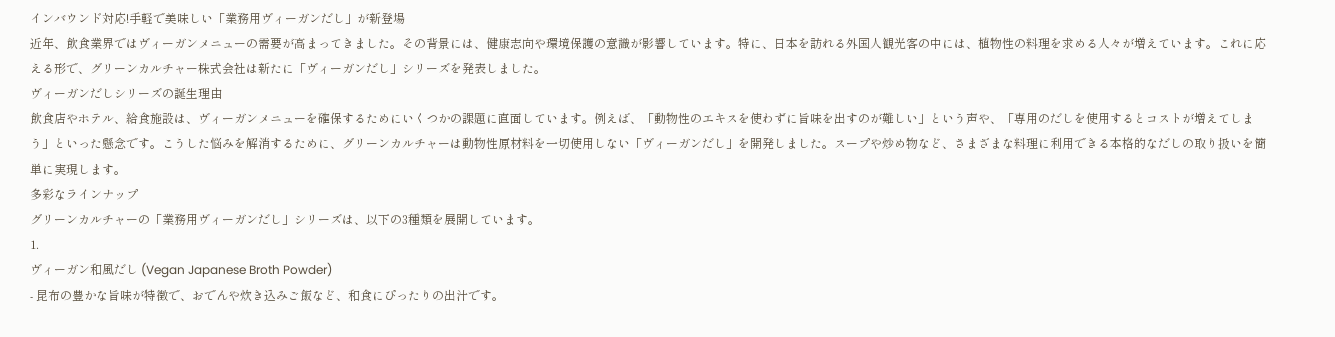インバウンド対応!手軽で美味しい「業務用ヴィーガンだし」が新登場
近年、飲食業界ではヴィーガンメニューの需要が高まってきました。その背景には、健康志向や環境保護の意識が影響しています。特に、日本を訪れる外国人観光客の中には、植物性の料理を求める人々が増えています。これに応える形で、グリーンカルチャー株式会社は新たに「ヴィーガンだし」シリーズを発表しました。
ヴィーガンだしシリーズの誕生理由
飲食店やホテル、給食施設は、ヴィーガンメニューを確保するためにいくつかの課題に直面しています。例えば、「動物性のエキスを使わずに旨味を出すのが難しい」という声や、「専用のだしを使用するとコストが増えてしまう」といった懸念です。こうした悩みを解消するために、グリーンカルチャーは動物性原材料を一切使用しない「ヴィーガンだし」を開発しました。スープや炒め物など、さまざまな料理に利用できる本格的なだしの取り扱いを簡単に実現します。
多彩なラインナップ
グリーンカルチャーの「業務用ヴィーガンだし」シリーズは、以下の3種類を展開しています。
1.
ヴィーガン和風だし (Vegan Japanese Broth Powder)
- 昆布の豊かな旨味が特徴で、おでんや炊き込みご飯など、和食にぴったりの出汁です。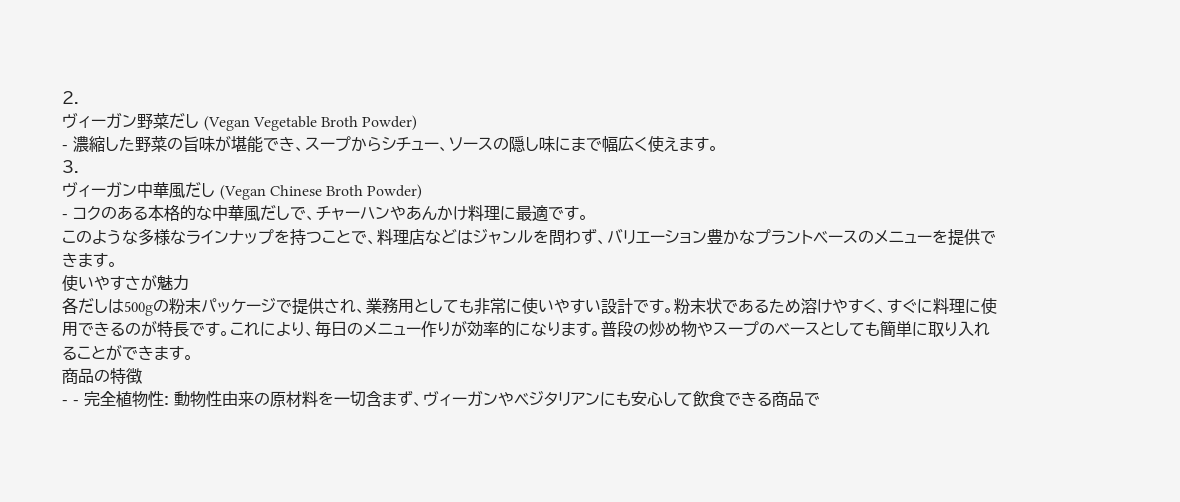2.
ヴィーガン野菜だし (Vegan Vegetable Broth Powder)
- 濃縮した野菜の旨味が堪能でき、スープからシチュー、ソースの隠し味にまで幅広く使えます。
3.
ヴィーガン中華風だし (Vegan Chinese Broth Powder)
- コクのある本格的な中華風だしで、チャーハンやあんかけ料理に最適です。
このような多様なラインナップを持つことで、料理店などはジャンルを問わず、バリエーション豊かなプラントベースのメニューを提供できます。
使いやすさが魅力
各だしは500gの粉末パッケージで提供され、業務用としても非常に使いやすい設計です。粉末状であるため溶けやすく、すぐに料理に使用できるのが特長です。これにより、毎日のメニュー作りが効率的になります。普段の炒め物やスープのベースとしても簡単に取り入れることができます。
商品の特徴
- - 完全植物性: 動物性由来の原材料を一切含まず、ヴィーガンやベジタリアンにも安心して飲食できる商品で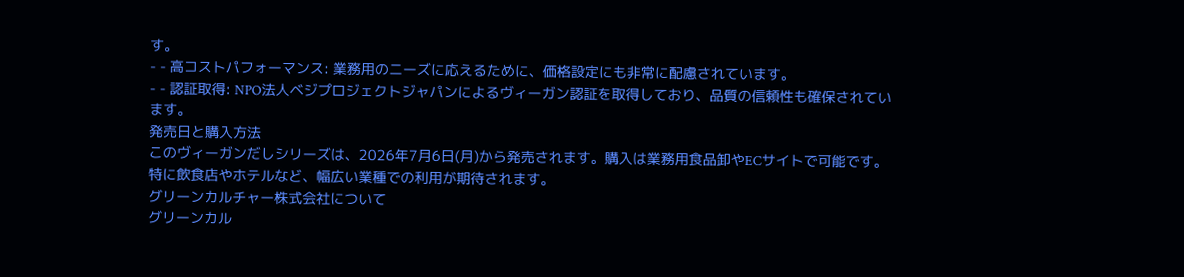す。
- - 高コストパフォーマンス: 業務用のニーズに応えるために、価格設定にも非常に配慮されています。
- - 認証取得: NPO法人ベジプロジェクトジャパンによるヴィーガン認証を取得しており、品質の信頼性も確保されています。
発売日と購入方法
このヴィーガンだしシリーズは、2026年7月6日(月)から発売されます。購入は業務用食品卸やECサイトで可能です。特に飲食店やホテルなど、幅広い業種での利用が期待されます。
グリーンカルチャー株式会社について
グリーンカル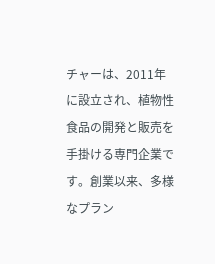チャーは、2011年に設立され、植物性食品の開発と販売を手掛ける専門企業です。創業以来、多様なプラン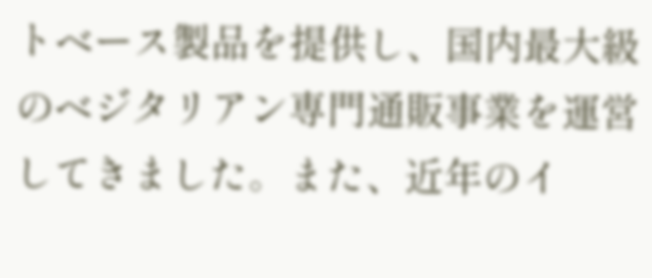トベース製品を提供し、国内最大級のベジタリアン専門通販事業を運営してきました。また、近年のイ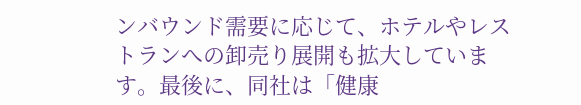ンバウンド需要に応じて、ホテルやレストランへの卸売り展開も拡大しています。最後に、同社は「健康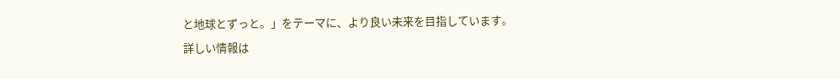と地球とずっと。」をテーマに、より良い未来を目指しています。
詳しい情報は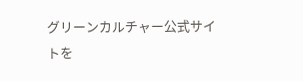グリーンカルチャー公式サイトを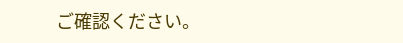ご確認ください。